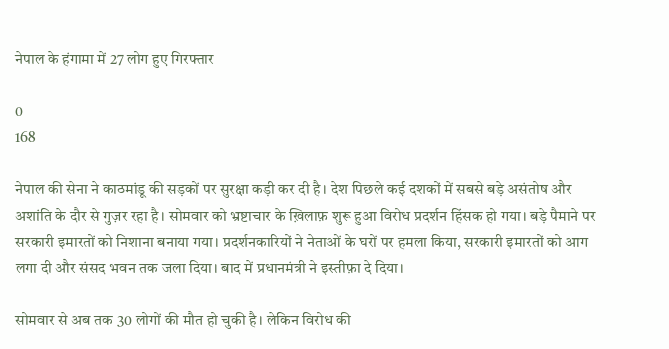नेपाल के हंगामा में 27 लोग हुए गिरफ्तार

0
168

नेपाल की सेना ने काठमांडू की सड़कों पर सुरक्षा कड़ी कर दी है। देश पिछले कई दशकों में सबसे बड़े असंतोष और अशांति के दौर से गुज़र रहा है। सोमवार को भ्रष्टाचार के ख़िलाफ़ शुरू हुआ विरोध प्रदर्शन हिंसक हो गया। बड़े पैमाने पर सरकारी इमारतों को निशाना बनाया गया। प्रदर्शनकारियों ने नेताओं के घरों पर हमला किया, सरकारी इमारतों को आग लगा दी और संसद भवन तक जला दिया। बाद में प्रधानमंत्री ने इस्तीफ़ा दे दिया।

सोमवार से अब तक 30 लोगों की मौत हो चुकी है। लेकिन विरोध की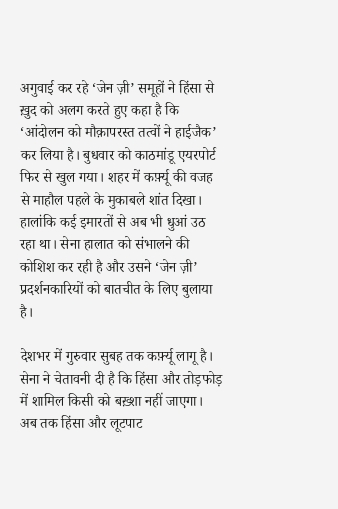अगुवाई कर रहे ‘जेन ज़ी’ समूहों ने हिंसा से ख़ुद को अलग करते हुए कहा है कि ‘आंदोलन को मौक़ापरस्त तत्वों ने हाईजैक’ कर लिया है। बुधवार को काठमांडू एयरपोर्ट फिर से खुल गया। शहर में कर्फ़्यू की वजह से माहौल पहले के मुकाबले शांत दिखा। हालांकि कई इमारतों से अब भी धुआं उठ रहा था। सेना हालात को संभालने की कोशिश कर रही है और उसने ‘जेन ज़ी’ प्रदर्शनकारियों को बातचीत के लिए बुलाया है।

देशभर में गुरुवार सुबह तक कर्फ़्यू लागू है। सेना ने चेतावनी दी है कि हिंसा और तोड़फोड़ में शामिल किसी को बख़्शा नहीं जाएगा। अब तक हिंसा और लूटपाट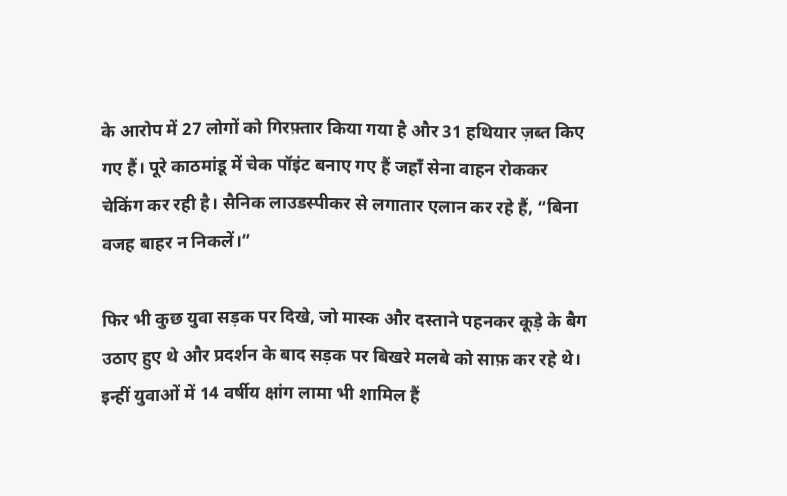के आरोप में 27 लोगों को गिरफ़्तार किया गया है और 31 हथियार ज़ब्त किए गए हैं। पूरे काठमांडू में चेक पॉइंट बनाए गए हैं जहाँ सेना वाहन रोककर चेकिंग कर रही है। सैनिक लाउडस्पीकर से लगातार एलान कर रहे हैं, “बिना वजह बाहर न निकलें।”

फिर भी कुछ युवा सड़क पर दिखे, जो मास्क और दस्ताने पहनकर कूड़े के बैग उठाए हुए थे और प्रदर्शन के बाद सड़क पर बिखरे मलबे को साफ़ कर रहे थे। इन्हीं युवाओं में 14 वर्षीय क्षांग लामा भी शामिल हैं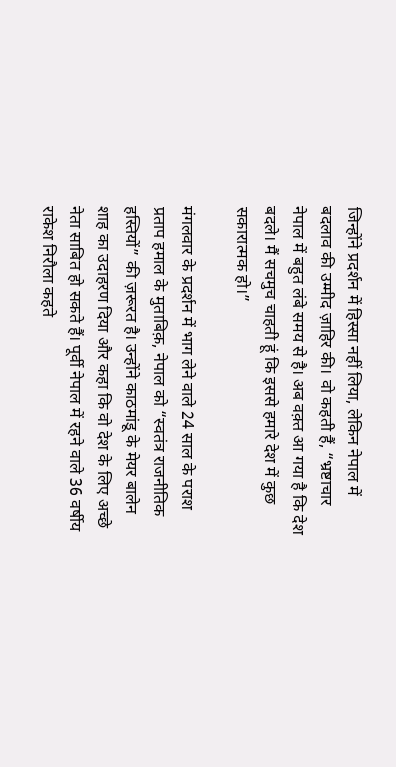जिन्होंने प्रदर्शन में हिस्सा नहीं लिया, लेकिन नेपाल में बदलाव की उम्मीद ज़ाहिर की। वो कहती हैं, “भ्रष्टाचार नेपाल में बहुत लंबे समय से है। अब वक़्त आ गया है कि देश बदले। मैं सचमुच चाहती हूं कि इससे हमारे देश में कुछ सकारात्मक हो।”

मंगलवार के प्रदर्शन में भाग लेने वाले 24 साल के पराश प्रताप हमाल के मुताबिक़, नेपाल को “स्वतंत्र राजनीतिक हस्तियों” की ज़रूरत है। उन्होंने काठमांडू के मेयर बालेन शाह का उदाहरण दिया और कहा कि वो देश के लिए अच्छे नेता साबित हो सकते हैं। पूर्वी नेपाल में रहने वाले 36 वर्षीय राकेश निरौला कहते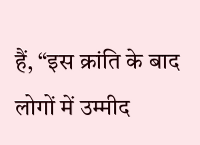हैं, “इस क्रांति के बाद लोगों में उम्मीद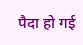पैदा हो गई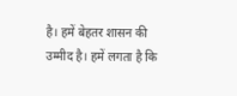है। हमें बेहतर शासन की उम्मीद है। हमें लगता है कि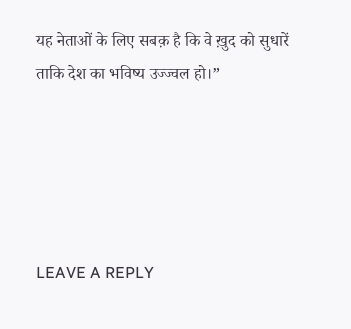यह नेताओं के लिए सबक़ है कि वे ख़ुद को सुधारें ताकि देश का भविष्य उज्ज्वल हो।”





LEAVE A REPLY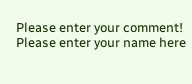Please enter your comment!
Please enter your name here